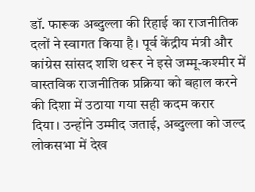डॉ. फारूक अब्दुल्ला की रिहाई का राजनीतिक दलों ने स्वागत किया है। पूर्व केंद्रीय मंत्री और कांग्रेस सांसद शशि थरूर ने इसे जम्मू-कश्मीर में वास्तविक राजनीतिक प्रक्रिया को बहाल करने की दिशा में उठाया गया सही कदम करार दिया। उन्होंने उम्मीद जताई, अब्दुल्ला को जल्द लोकसभा में देख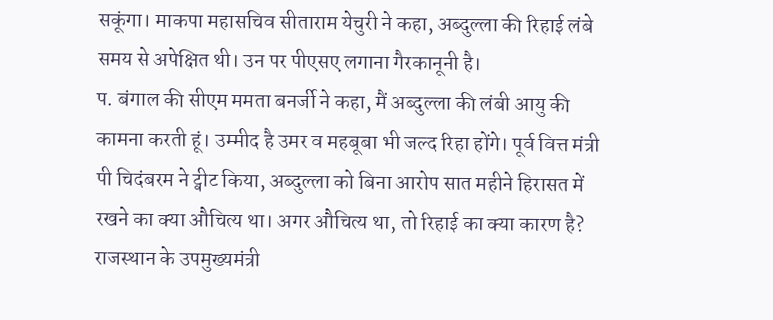सकूंगा। माकपा महासचिव सीताराम येचुरी ने कहा, अब्दुल्ला की रिहाई लंबे समय से अपेक्षित थी। उन पर पीएसए लगाना गैरकानूनी है।
प. बंगाल की सीएम ममता बनर्जी ने कहा, मैं अब्दुल्ला की लंबी आयु की कामना करती हूं। उम्मीद है उमर व महबूबा भी जल्द रिहा होंगे। पूर्व वित्त मंत्री पी चिदंबरम ने ट्वीट किया, अब्दुल्ला को बिना आरोप सात महीने हिरासत में रखने का क्या औचित्य था। अगर औचित्य था, तो रिहाई का क्या कारण है? राजस्थान के उपमुख्यमंत्री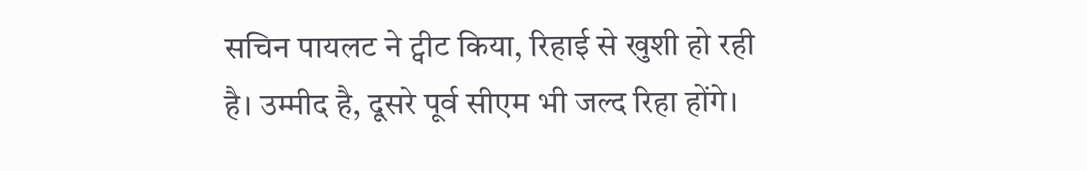सचिन पायलट ने ट्वीट किया, रिहाई से खुशी हो रही है। उम्मीद है, दूसरे पूर्व सीएम भी जल्द रिहा होंगे।